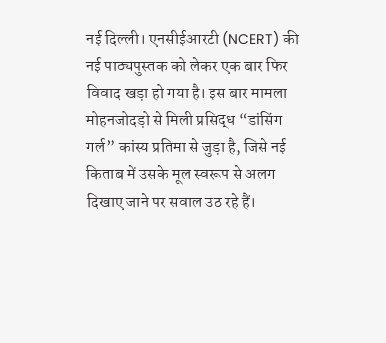नई दिल्ली। एनसीईआरटी (NCERT) की नई पाठ्यपुस्तक को लेकर एक बार फिर विवाद खड़ा हो गया है। इस बार मामला मोहनजोदड़ो से मिली प्रसिद्ध “डांसिंग गर्ल” कांस्य प्रतिमा से जुड़ा है, जिसे नई किताब में उसके मूल स्वरूप से अलग दिखाए जाने पर सवाल उठ रहे हैं।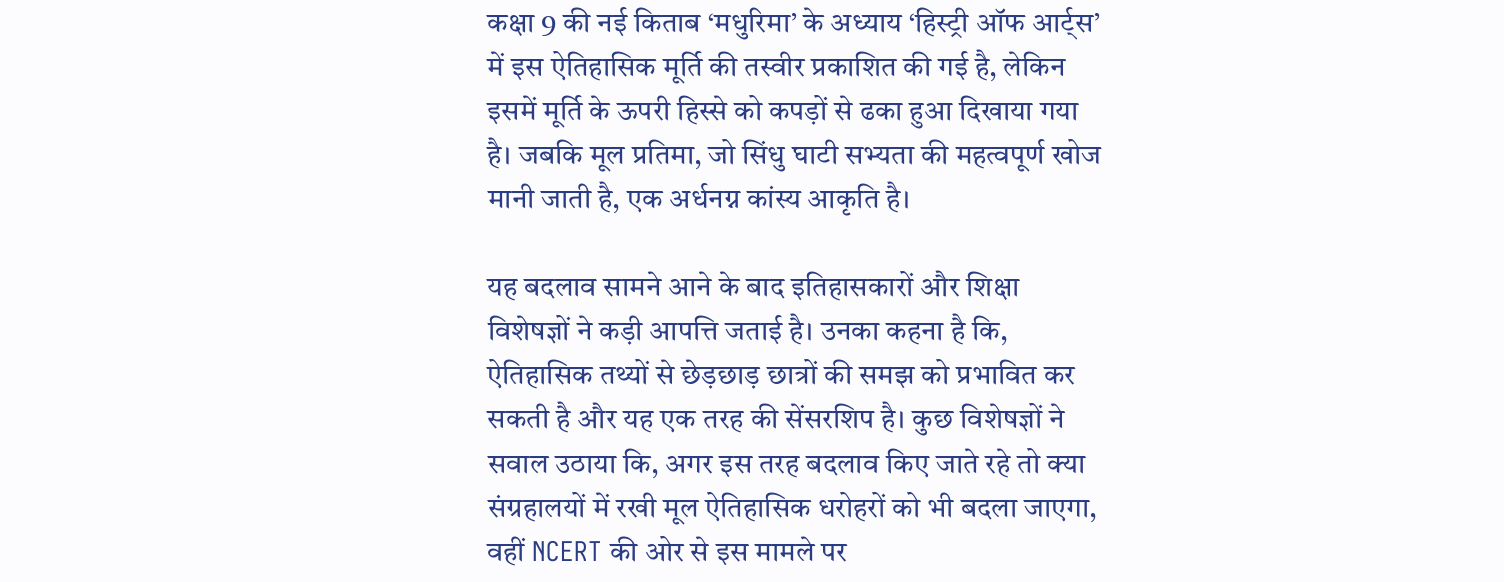कक्षा 9 की नई किताब ‘मधुरिमा’ के अध्याय ‘हिस्ट्री ऑफ आर्ट्स’ में इस ऐतिहासिक मूर्ति की तस्वीर प्रकाशित की गई है, लेकिन इसमें मूर्ति के ऊपरी हिस्से को कपड़ों से ढका हुआ दिखाया गया है। जबकि मूल प्रतिमा, जो सिंधु घाटी सभ्यता की महत्वपूर्ण खोज मानी जाती है, एक अर्धनग्न कांस्य आकृति है।

यह बदलाव सामने आने के बाद इतिहासकारों और शिक्षा विशेषज्ञों ने कड़ी आपत्ति जताई है। उनका कहना है कि, ऐतिहासिक तथ्यों से छेड़छाड़ छात्रों की समझ को प्रभावित कर सकती है और यह एक तरह की सेंसरशिप है। कुछ विशेषज्ञों ने सवाल उठाया कि, अगर इस तरह बदलाव किए जाते रहे तो क्या संग्रहालयों में रखी मूल ऐतिहासिक धरोहरों को भी बदला जाएगा, वहीं NCERT की ओर से इस मामले पर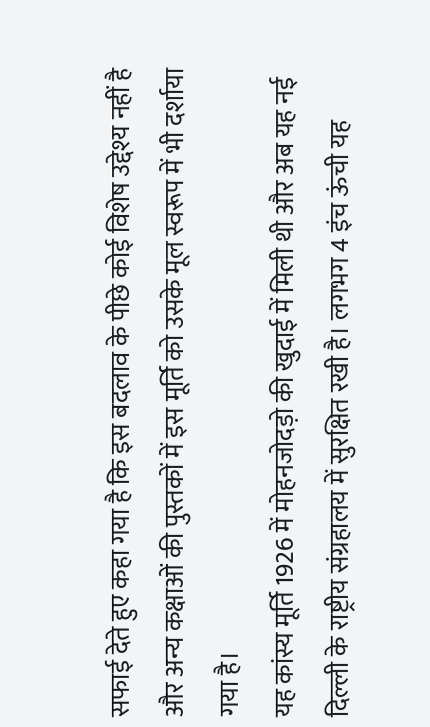सफाई देते हुए कहा गया है कि इस बदलाव के पीछे कोई विशेष उद्देश्य नहीं है और अन्य कक्षाओं की पुस्तकों में इस मूर्ति को उसके मूल स्वरूप में भी दर्शाया गया है।
यह कांस्य मूर्ति 1926 में मोहनजोदड़ो की खुदाई में मिली थी और अब यह नई दिल्ली के राष्ट्रीय संग्रहालय में सुरक्षित रखी है। लगभग 4 इंच ऊंची यह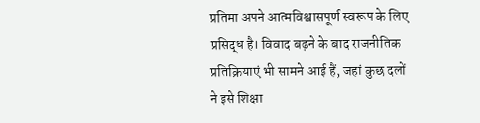प्रतिमा अपने आत्मविश्वासपूर्ण स्वरूप के लिए प्रसिद्ध है। विवाद बढ़ने के बाद राजनीतिक प्रतिक्रियाएं भी सामने आई हैं, जहां कुछ दलों ने इसे शिक्षा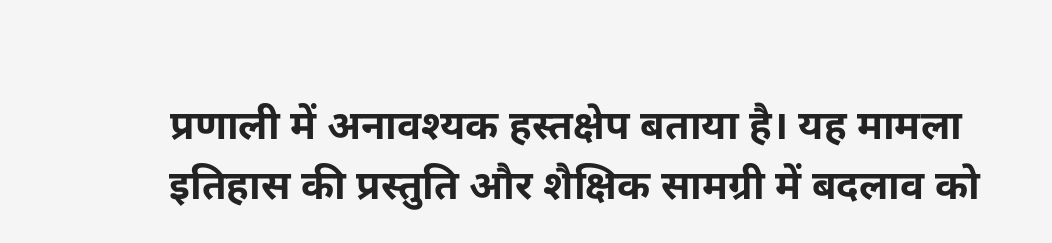प्रणाली में अनावश्यक हस्तक्षेप बताया है। यह मामला इतिहास की प्रस्तुति और शैक्षिक सामग्री में बदलाव को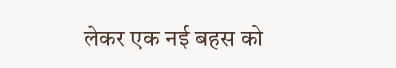लेकर एक नई बहस को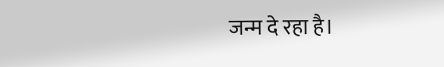जन्म दे रहा है।